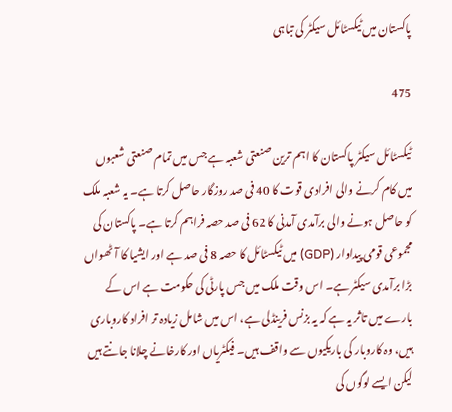پاکستان میں ٹیکسٹائل سیکٹر کی تباہی

475

ٹیکسٹائل سیکٹر پاکستان کا اہم ترین صنعتی شعبہ ہے جس میں تمام صنعتی شعبوں میں کام کرنے والی افرادی قوت کا 40 فی صد روزگار حاصل کرتا ہے۔ یہ شعبہ ملک کو حاصل ہونے والی برآمدی آمدنی کا 62 فی صد حصہ فراہم کرتا ہے۔ پاکستان کی مجموعی قومی پیداوار (GDP) میں ٹیکسٹائل کا حصہ 8 فی صد ہے اور ایشیا کا آٹھواں بڑا برآمدی سیکٹر ہے۔ اس وقت ملک میں جس پارٹی کی حکومت ہے اس کے بارے میں تاثر یہ ہے کہ یہ بزنس فرینڈلی ہے، اس میں شامل زیادہ تر افراد کاروباری ہیں، وہ کاروبار کی باریکیوں سے واقف ہیں۔ فیکٹریاں اور کارخانے چلانا جانتے ہیں لیکن ایسے لوگوں کی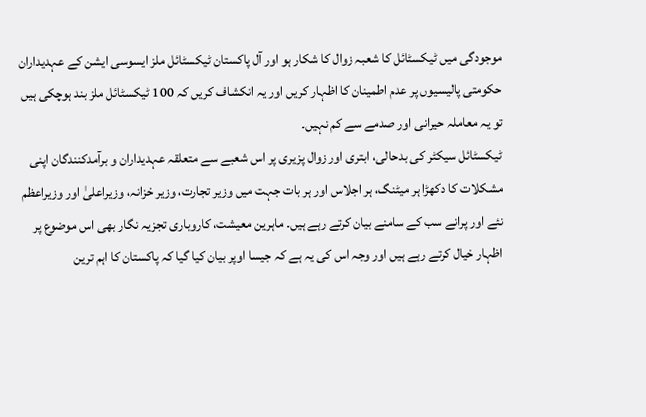موجودگی میں ٹیکسٹائل کا شعبہ زوال کا شکار ہو اور آل پاکستان ٹیکسٹائل ملز ایسوسی ایشن کے عہدیداران حکومتی پالیسیوں پر عدم اطمینان کا اظہار کریں اور یہ انکشاف کریں کہ 100 ٹیکسٹائل ملز بند ہوچکی ہیں تو یہ معاملہ حیرانی اور صدمے سے کم نہیں۔
ٹیکسٹائل سیکٹر کی بدحالی، ابتری اور زوال پزیری پر اس شعبے سے متعلقہ عہدیداران و برآمدکنندگان اپنی مشکلات کا دکھڑا ہر میٹنگ، ہر اجلاس اور ہر بات جہت میں وزیر تجارت، وزیر خزانہ، وزیراعلیٰ اور وزیراعظم نئے اور پرانے سب کے سامنے بیان کرتے رہے ہیں۔ ماہرین معیشت، کاروباری تجزیہ نگار بھی اس موضوع پر اظہار خیال کرتے رہے ہیں اور وجہ اس کی یہ ہے کہ جیسا اوپر بیان کیا گیا کہ پاکستان کا اہم ترین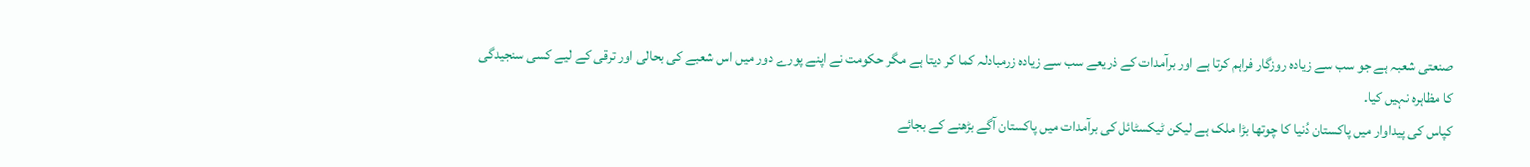صنعتی شعبہ ہے جو سب سے زیادہ روزگار فراہم کرتا ہے اور برآمدات کے ذریعے سب سے زیادہ زرمبادلہ کما کر دیتا ہے مگر حکومت نے اپنے پورے دور میں اس شعبے کی بحالی اور ترقی کے لیے کسی سنجیدگی کا مظاہرہ نہیں کیا۔
کپاس کی پیداوار میں پاکستان دُنیا کا چوتھا بڑا ملک ہے لیکن ٹیکسٹائل کی برآمدات میں پاکستان آگے بڑھنے کے بجائے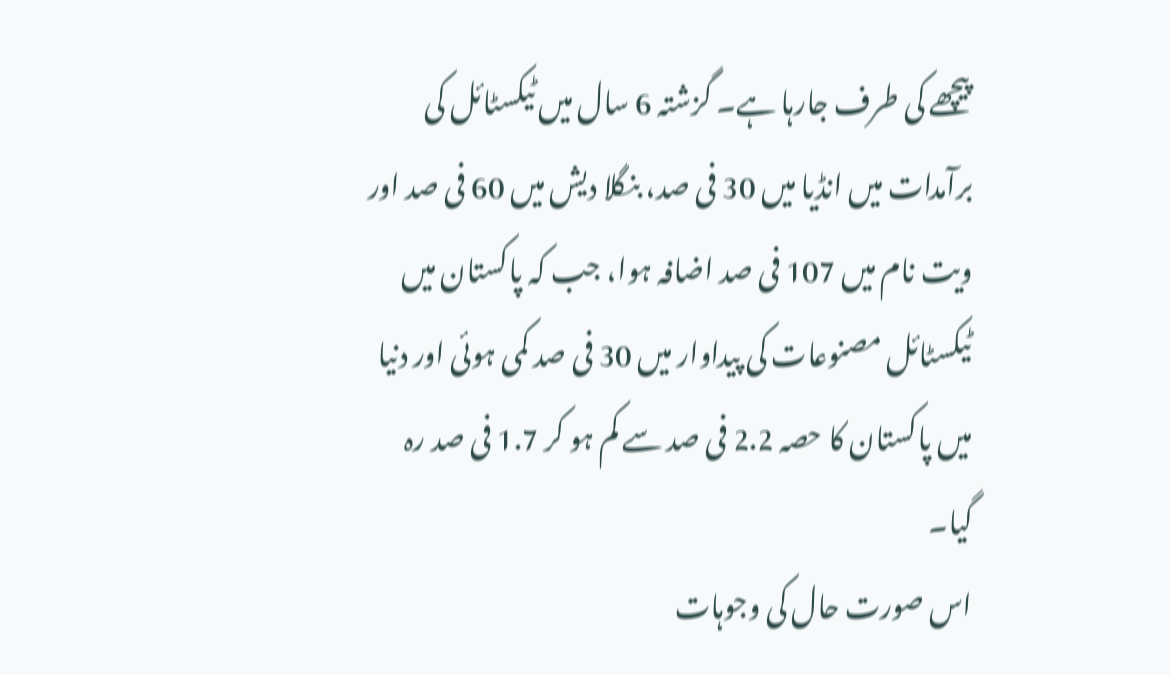پیچھے کی طرف جارہا ہے۔ گزشتہ 6 سال میں ٹیکسٹائل کی برآمدات میں انڈیا میں 30 فی صد، بنگلا دیش میں 60 فی صد اور ویت نام میں 107 فی صد اضافہ ہوا، جب کہ پاکستان میں ٹیکسٹائل مصنوعات کی پیداوار میں 30 فی صد کمی ہوئی اور دنیا میں پاکستان کا حصہ 2.2 فی صد سے کم ہو کر 1.7 فی صد رہ گیا۔
اس صورت حال کی وجوہات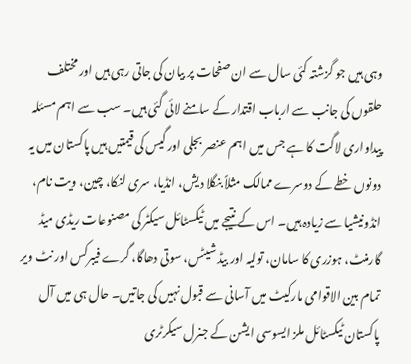وہی ہیں جو گزشتہ کئی سال سے ان صفحات پر بیان کی جاتی رہی ہیں اور مختلف حلقوں کی جانب سے ارباب اقتدار کے سامنے لائی گئی ہیں۔ سب سے اہم مسئلہ پیداواری لاگت کا ہے جس میں اہم عنصر بجلی اور گیس کی قیمتیں ہیں پاکستان میں یہ دونوں خطے کے دوسرے ممالک مثلاً بنگلا دیش، انڈیا، سری لنکا، چین، ویت نام، انڈونیشیا سے زیادہ ہیں۔ اس کے نتیجے میں ٹیکسٹائل سیکٹر کی مصنوعات ریڈی میڈ گارمنٹ، ہوزری کا سامان، تولیہ اور بیڈ شیٹس، سوتی دھاگا، گرے فیبرکس اور نٹ ویر تمام بین الاقوامی مارکیٹ میں آسانی سے قبول نہیں کی جاتیں۔ حال ہی میں آل پاکستان ٹیکسٹائل ملز ایسوسی ایشن کے جنرل سیکرٹری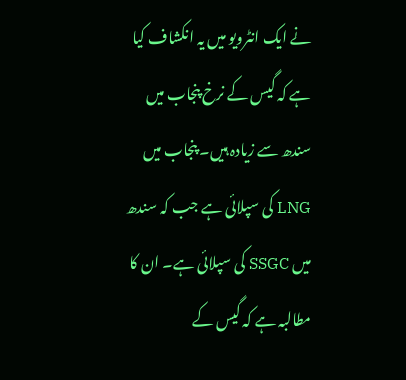نے ایک انٹرویو میں یہ انکشاف کیا ہے کہ گیس کے نرخ پنجاب میں سندھ سے زیادہ ہیں۔ پنجاب میں LNG کی سپلائی ہے جب کہ سندھ میں SSGC کی سپلائی ہے۔ ان کا مطالبہ ہے کہ گیس کے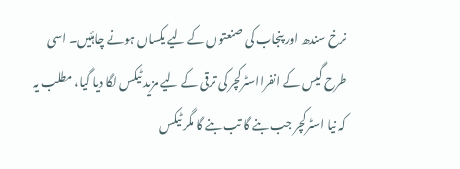نرخ سندھ اور پنجاب کی صنعتوں کے لیے یکساں ہونے چاہئیں۔ اسی طرح گیس کے انفرااسٹرکچر کی ترقی کے لیے مزید ٹیکس لگا دیا گیا، مطلب یہ کہ نیا اسٹرکچر جب بنے گا تب بنے گا مگر ٹیکس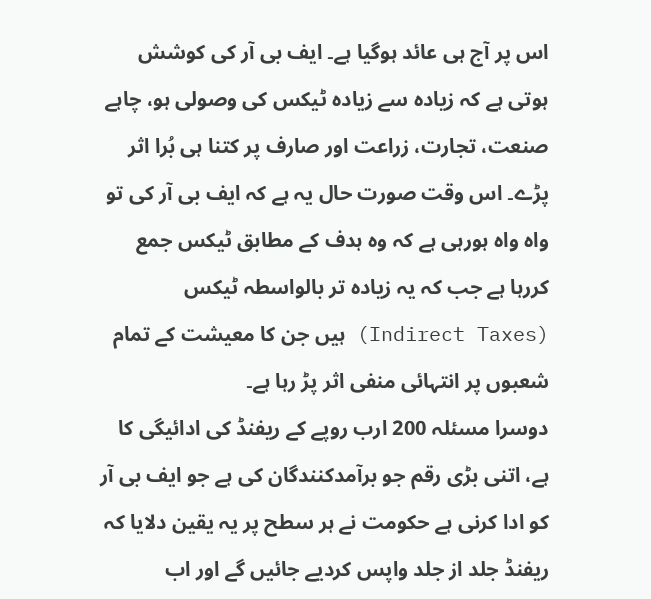اس پر آج ہی عائد ہوگیا ہے۔ ایف بی آر کی کوشش ہوتی ہے کہ زیادہ سے زیادہ ٹیکس کی وصولی ہو، چاہے صنعت، تجارت، زراعت اور صارف پر کتنا ہی بُرا اثر پڑے۔ اس وقت صورت حال یہ ہے کہ ایف بی آر کی تو واہ واہ ہورہی ہے کہ وہ ہدف کے مطابق ٹیکس جمع کررہا ہے جب کہ یہ زیادہ تر بالواسطہ ٹیکس (Indirect Taxes) ہیں جن کا معیشت کے تمام شعبوں پر انتہائی منفی اثر پڑ رہا ہے۔
دوسرا مسئلہ 200 ارب روپے کے ریفنڈ کی ادائیگی کا ہے، اتنی بڑی رقم جو برآمدکنندگان کی ہے جو ایف بی آر کو ادا کرنی ہے حکومت نے ہر سطح پر یہ یقین دلایا کہ ریفنڈ جلد از جلد واپس کردیے جائیں گے اور اب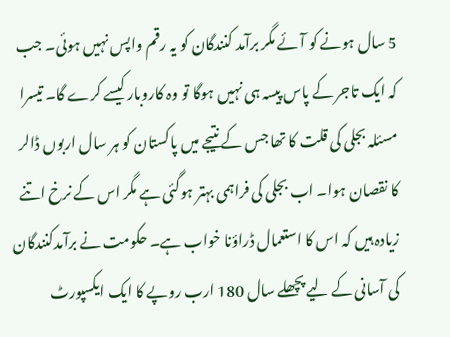5 سال ہونے کو آئے مگر برآمد کنندگان کو یہ رقم واپس نہیں ہوئی۔ جب کہ ایک تاجر کے پاس پیسہ ہی نہیں ہوگا تو وہ کاروبار کیسے کرے گا۔ تیسرا مسئلہ بجلی کی قلت کا تھا جس کے نتیجے میں پاکستان کو ہر سال اربوں ڈالر کا نقصان ہوا۔ اب بجلی کی فراہمی بہتر ہوگئی ہے مگر اس کے نرخ اتنے زیادہ ہیں کہ اس کا استعمال ڈراؤنا خواب ہے۔ حکومت نے برآمدکنندگان کی آسانی کے لیے پچھلے سال 180 ارب روپے کا ایک ایکسپورٹ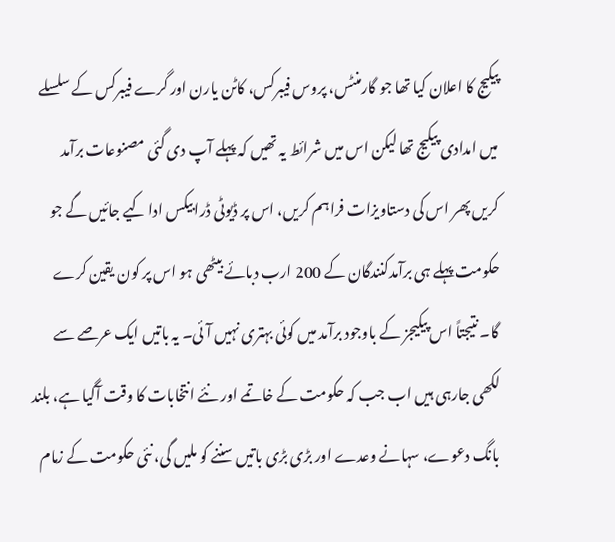پیکیج کا اعلان کیا تھا جو گارمنٹس، پروس فیبرکس، کاٹن یارن اور گرے فیبرکس کے سلسلے میں امدادی پیکیج تھا لیکن اس میں شرائط یہ تھیں کہ پہلے آپ دی گئی مصنوعات برآمد کریں پھر اس کی دستاویزات فراہم کریں، اس پر ڈیوٹی ڈرابیکس ادا کیے جائیں گے جو حکومت پہلے ہی برآمدکنندگان کے 200 ارب دبائے بیٹھی ہو اس پر کون یقین کرے گا۔ نتیجتاً اس پیکیجز کے باوجود برآمد میں کوئی بہتری نہیں آئی۔ یہ باتیں ایک عرصے سے لکھی جارہی ہیں اب جب کہ حکومت کے خاتمے اور نئے انتخابات کا وقت آگیا ہے، بلند بانگ دعوے، سہانے وعدے اور بڑی بڑی باتیں سننے کو ملیں گی، نئی حکومت کے زمام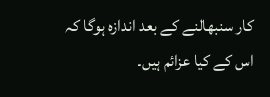کار سنبھالنے کے بعد اندازہ ہوگا کہ اس کے کیا عزائم ہیں۔